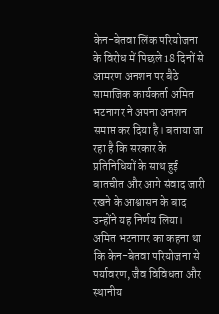केन-बेतवा लिंक परियोजना के विरोध में पिछले 18 दिनों से आमरण अनशन पर बैठे सामाजिक कार्यकर्ता अमित भटनागर ने अपना अनशन समाप्त कर दिया है। बताया जा रहा है कि सरकार के प्रतिनिधियों के साथ हुई बातचीत और आगे संवाद जारी रखने के आश्वासन के बाद उन्होंने यह निर्णय लिया।
अमित भटनागर का कहना था कि केन-बेतवा परियोजना से पर्यावरण, जैव विविधता और स्थानीय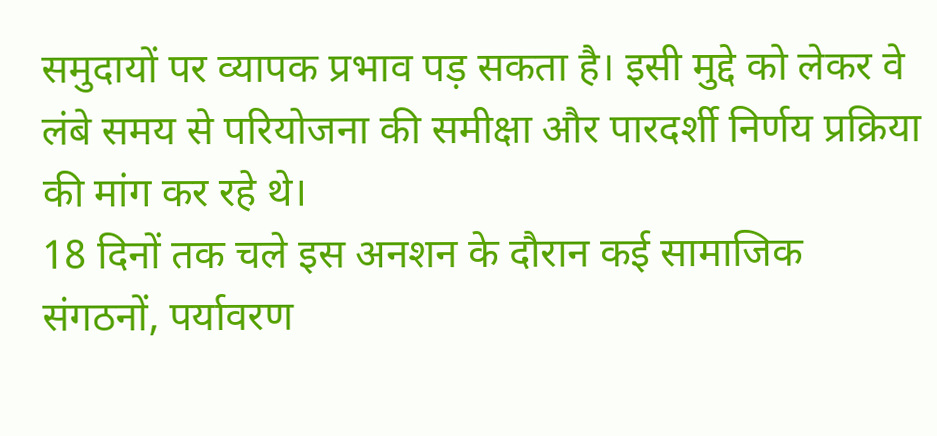समुदायों पर व्यापक प्रभाव पड़ सकता है। इसी मुद्दे को लेकर वे लंबे समय से परियोजना की समीक्षा और पारदर्शी निर्णय प्रक्रिया की मांग कर रहे थे।
18 दिनों तक चले इस अनशन के दौरान कई सामाजिक संगठनों, पर्यावरण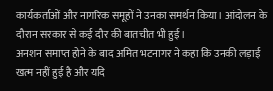कार्यकर्ताओं और नागरिक समूहों ने उनका समर्थन किया। आंदोलन के दौरान सरकार से कई दौर की बातचीत भी हुई।
अनशन समाप्त होने के बाद अमित भटनागर ने कहा कि उनकी लड़ाई खत्म नहीं हुई है और यदि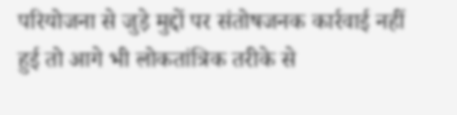परियोजना से जुड़े मुद्दों पर संतोषजनक कार्रवाई नहीं हुई तो आगे भी लोकतांत्रिक तरीके से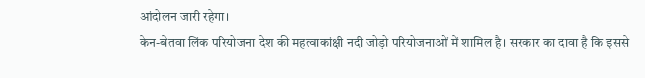आंदोलन जारी रहेगा।
केन-बेतवा लिंक परियोजना देश की महत्वाकांक्षी नदी जोड़ो परियोजनाओं में शामिल है। सरकार का दावा है कि इससे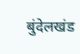बुंदेलखंड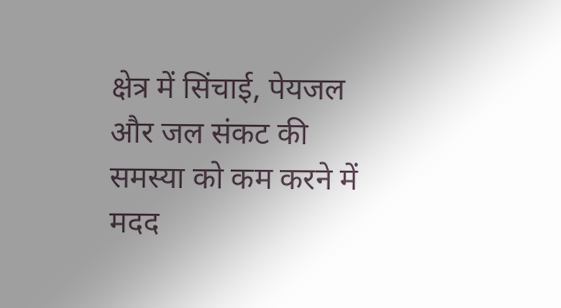क्षेत्र में सिंचाई, पेयजल और जल संकट की समस्या को कम करने में मदद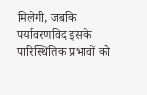मिलेगी, जबकि पर्यावरणविद इसके पारिस्थितिक प्रभावों को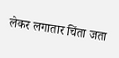लेकर लगातार चिंता जता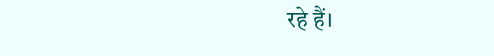रहे हैं।